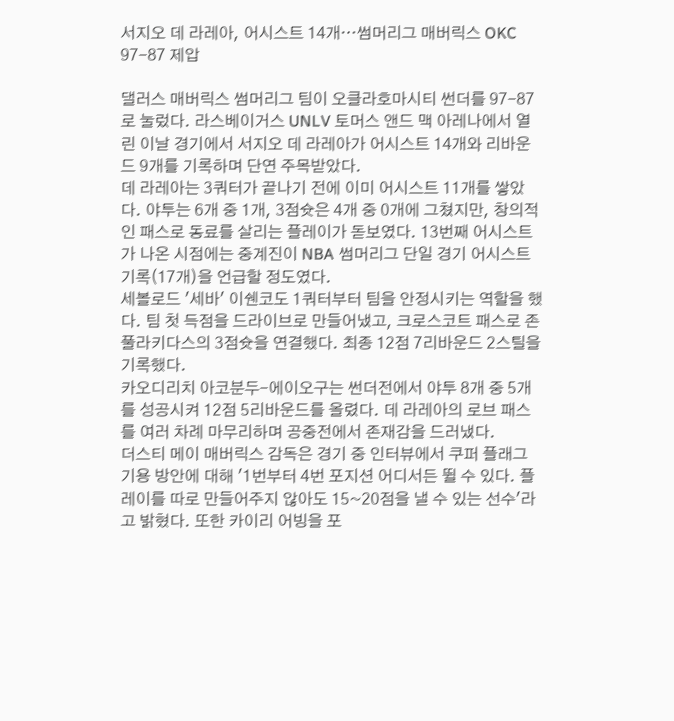서지오 데 라레아, 어시스트 14개…썸머리그 매버릭스 OKC 97-87 제압

댈러스 매버릭스 썸머리그 팀이 오클라호마시티 썬더를 97-87로 눌렀다. 라스베이거스 UNLV 토머스 앤드 맥 아레나에서 열린 이날 경기에서 서지오 데 라레아가 어시스트 14개와 리바운드 9개를 기록하며 단연 주목받았다.
데 라레아는 3쿼터가 끝나기 전에 이미 어시스트 11개를 쌓았다. 야투는 6개 중 1개, 3점슛은 4개 중 0개에 그쳤지만, 창의적인 패스로 동료를 살리는 플레이가 돋보였다. 13번째 어시스트가 나온 시점에는 중계진이 NBA 썸머리그 단일 경기 어시스트 기록(17개)을 언급할 정도였다.
세볼로드 '세바' 이쉔코도 1쿼터부터 팀을 안정시키는 역할을 했다. 팀 첫 득점을 드라이브로 만들어냈고, 크로스코트 패스로 존 풀라키다스의 3점슛을 연결했다. 최종 12점 7리바운드 2스틸을 기록했다.
카오디리치 아코분두-에이오구는 썬더전에서 야투 8개 중 5개를 성공시켜 12점 5리바운드를 올렸다. 데 라레아의 로브 패스를 여러 차례 마무리하며 공중전에서 존재감을 드러냈다.
더스티 메이 매버릭스 감독은 경기 중 인터뷰에서 쿠퍼 플래그 기용 방안에 대해 '1번부터 4번 포지션 어디서든 뛸 수 있다. 플레이를 따로 만들어주지 않아도 15~20점을 낼 수 있는 선수'라고 밝혔다. 또한 카이리 어빙을 포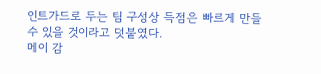인트가드로 두는 팀 구성상 득점은 빠르게 만들 수 있을 것이라고 덧붙였다.
메이 감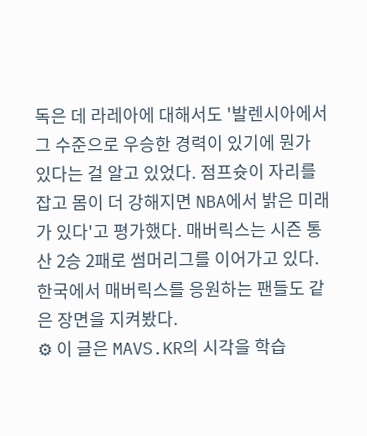독은 데 라레아에 대해서도 '발렌시아에서 그 수준으로 우승한 경력이 있기에 뭔가 있다는 걸 알고 있었다. 점프슛이 자리를 잡고 몸이 더 강해지면 NBA에서 밝은 미래가 있다'고 평가했다. 매버릭스는 시즌 통산 2승 2패로 썸머리그를 이어가고 있다.
한국에서 매버릭스를 응원하는 팬들도 같은 장면을 지켜봤다.
⚙ 이 글은 MAVS.KR의 시각을 학습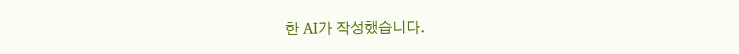한 AI가 작성했습니다.